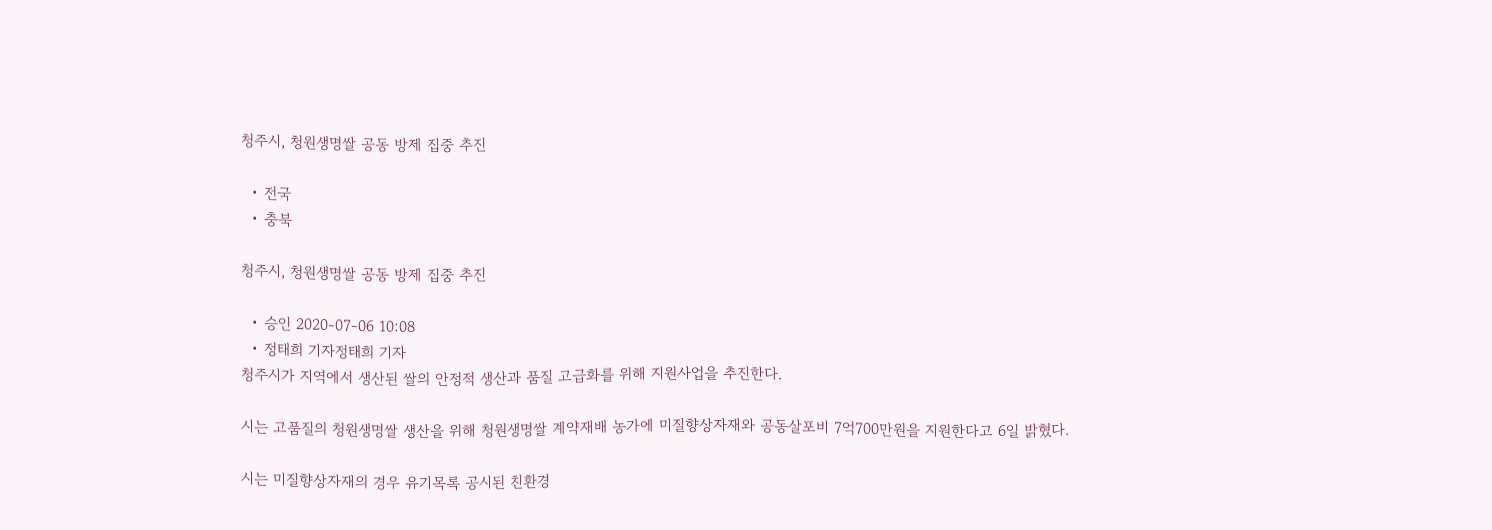청주시, 청원생명쌀 공동 방제 집중 추진

  • 전국
  • 충북

청주시, 청원생명쌀 공동 방제 집중 추진

  • 승인 2020-07-06 10:08
  • 정태희 기자정태희 기자
청주시가 지역에서 생산된 쌀의 안정적 생산과 품질 고급화를 위해 지원사업을 추진한다.

시는 고품질의 청원생명쌀 생산을 위해 청원생명쌀 계약재배 농가에 미질향상자재와 공동살포비 7억700만원을 지원한다고 6일 밝혔다.

시는 미질향상자재의 경우 유기목록 공시된 친환경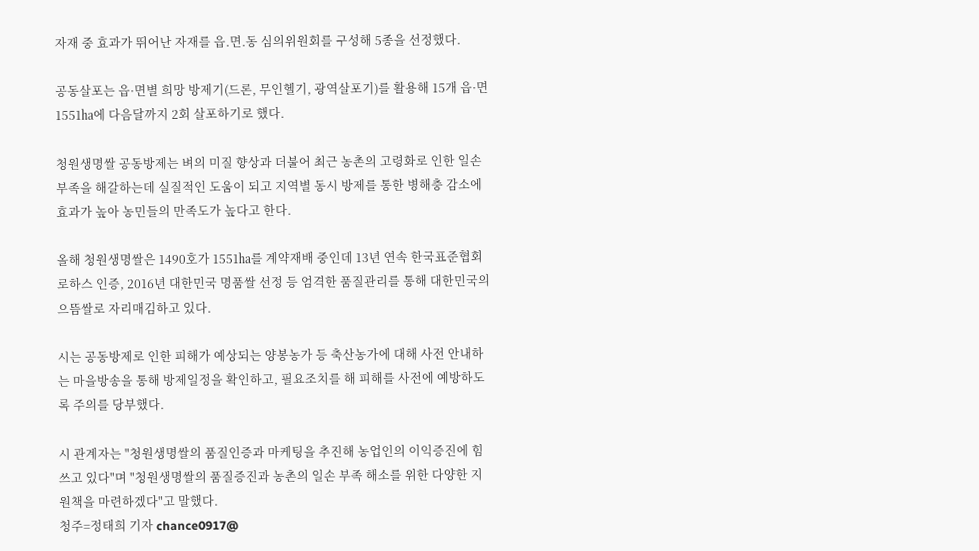자재 중 효과가 뛰어난 자재를 읍.면.동 심의위원회를 구성해 5종을 선정했다.

공동살포는 읍·면별 희망 방제기(드론, 무인헬기, 광역살포기)를 활용해 15개 읍·면 1551㏊에 다음달까지 2회 살포하기로 했다.

청원생명쌀 공동방제는 벼의 미질 향상과 더불어 최근 농촌의 고령화로 인한 일손 부족을 해갈하는데 실질적인 도움이 되고 지역별 동시 방제를 통한 병해충 감소에 효과가 높아 농민들의 만족도가 높다고 한다.

올해 청원생명쌀은 1490호가 1551㏊를 계약재배 중인데 13년 연속 한국표준협회 로하스 인증, 2016년 대한민국 명품쌀 선정 등 엄격한 품질관리를 통해 대한민국의 으뜸쌀로 자리매김하고 있다.

시는 공동방제로 인한 피해가 예상되는 양봉농가 등 축산농가에 대해 사전 안내하는 마을방송을 통해 방제일정을 확인하고, 필요조치를 해 피해를 사전에 예방하도록 주의를 당부했다.

시 관계자는 "청원생명쌀의 품질인증과 마케팅을 추진해 농업인의 이익증진에 힘쓰고 있다"며 "청원생명쌀의 품질증진과 농촌의 일손 부족 해소를 위한 다양한 지원책을 마련하겠다"고 말했다.
청주=정태희 기자 chance0917@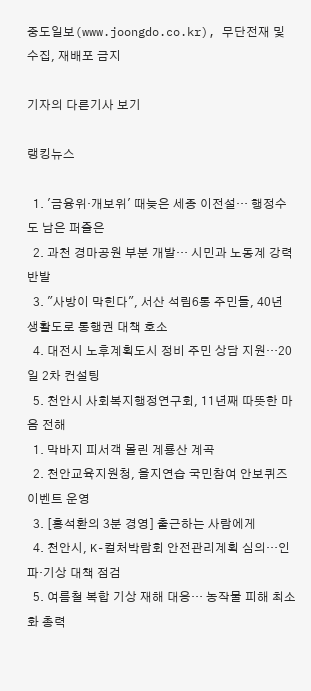중도일보(www.joongdo.co.kr), 무단전재 및 수집, 재배포 금지

기자의 다른기사 보기

랭킹뉴스

  1. '금융위·개보위' 때늦은 세종 이전설… 행정수도 남은 퍼즐은
  2. 과천 경마공원 부분 개발… 시민과 노동계 강력 반발
  3. "사방이 막힌다", 서산 석림6통 주민들, 40년 생활도로 통행권 대책 호소
  4. 대전시 노후계획도시 정비 주민 상담 지원…20일 2차 컨설팅
  5. 천안시 사회복지행정연구회, 11년째 따뜻한 마음 전해
  1. 막바지 피서객 몰린 계룡산 계곡
  2. 천안교육지원청, 을지연습 국민참여 안보퀴즈 이벤트 운영
  3. [홍석환의 3분 경영] 출근하는 사람에게
  4. 천안시, K-컬처박람회 안전관리계획 심의…인파·기상 대책 점검
  5. 여름철 복합 기상 재해 대응… 농작물 피해 최소화 총력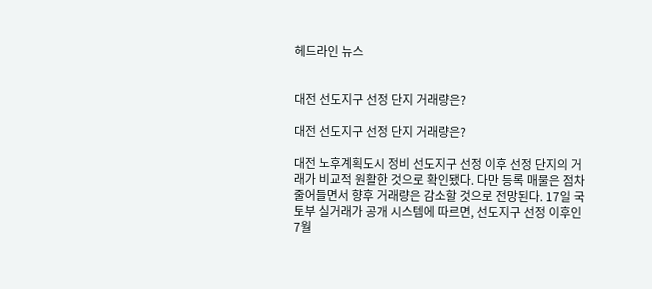헤드라인 뉴스


대전 선도지구 선정 단지 거래량은?

대전 선도지구 선정 단지 거래량은?

대전 노후계획도시 정비 선도지구 선정 이후 선정 단지의 거래가 비교적 원활한 것으로 확인됐다. 다만 등록 매물은 점차 줄어들면서 향후 거래량은 감소할 것으로 전망된다. 17일 국토부 실거래가 공개 시스템에 따르면, 선도지구 선정 이후인 7월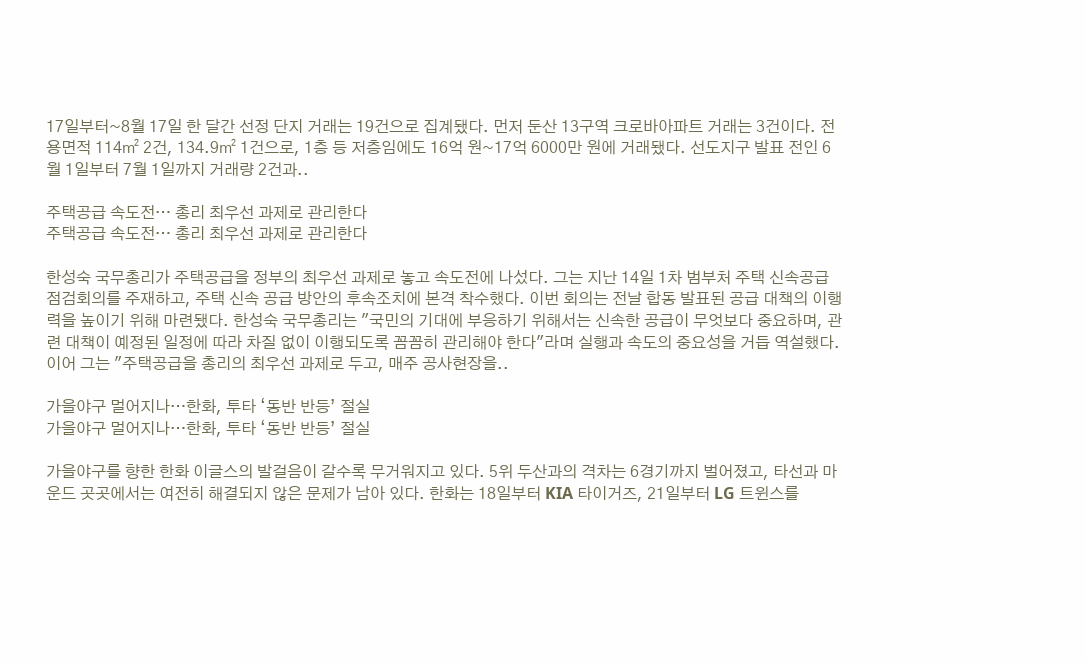17일부터~8월 17일 한 달간 선정 단지 거래는 19건으로 집계됐다. 먼저 둔산 13구역 크로바아파트 거래는 3건이다. 전용면적 114㎡ 2건, 134.9㎡ 1건으로, 1층 등 저층임에도 16억 원~17억 6000만 원에 거래됐다. 선도지구 발표 전인 6월 1일부터 7월 1일까지 거래량 2건과..

주택공급 속도전… 총리 최우선 과제로 관리한다
주택공급 속도전… 총리 최우선 과제로 관리한다

한성숙 국무총리가 주택공급을 정부의 최우선 과제로 놓고 속도전에 나섰다. 그는 지난 14일 1차 범부처 주택 신속공급 점검회의를 주재하고, 주택 신속 공급 방안의 후속조치에 본격 착수했다. 이번 회의는 전날 합동 발표된 공급 대책의 이행력을 높이기 위해 마련됐다. 한성숙 국무총리는 "국민의 기대에 부응하기 위해서는 신속한 공급이 무엇보다 중요하며, 관련 대책이 예정된 일정에 따라 차질 없이 이행되도록 꼼꼼히 관리해야 한다"라며 실행과 속도의 중요성을 거듭 역설했다. 이어 그는 "주택공급을 총리의 최우선 과제로 두고, 매주 공사현장을..

가을야구 멀어지나…한화, 투타 ‘동반 반등’ 절실
가을야구 멀어지나…한화, 투타 ‘동반 반등’ 절실

가을야구를 향한 한화 이글스의 발걸음이 갈수록 무거워지고 있다. 5위 두산과의 격차는 6경기까지 벌어졌고, 타선과 마운드 곳곳에서는 여전히 해결되지 않은 문제가 남아 있다. 한화는 18일부터 KIA 타이거즈, 21일부터 LG 트윈스를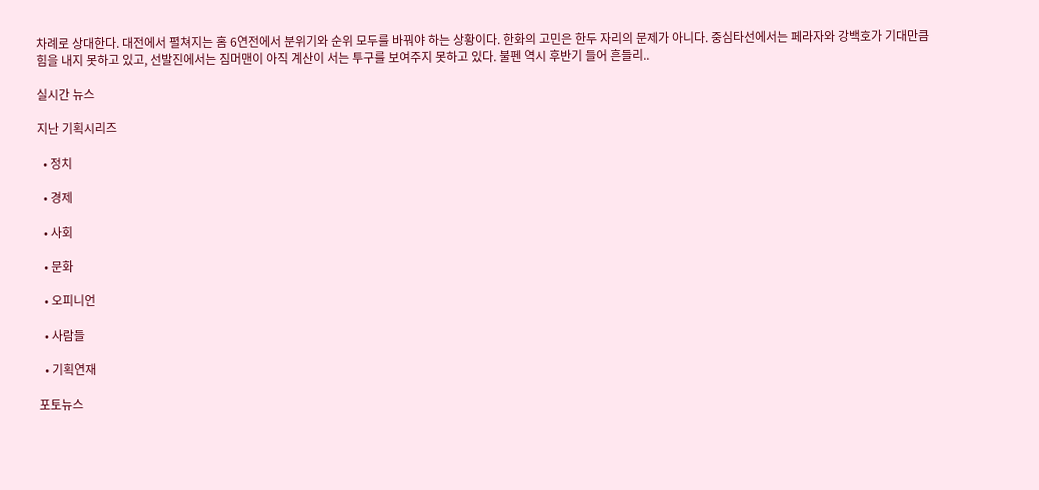차례로 상대한다. 대전에서 펼쳐지는 홈 6연전에서 분위기와 순위 모두를 바꿔야 하는 상황이다. 한화의 고민은 한두 자리의 문제가 아니다. 중심타선에서는 페라자와 강백호가 기대만큼 힘을 내지 못하고 있고, 선발진에서는 짐머맨이 아직 계산이 서는 투구를 보여주지 못하고 있다. 불펜 역시 후반기 들어 흔들리..

실시간 뉴스

지난 기획시리즈

  • 정치

  • 경제

  • 사회

  • 문화

  • 오피니언

  • 사람들

  • 기획연재

포토뉴스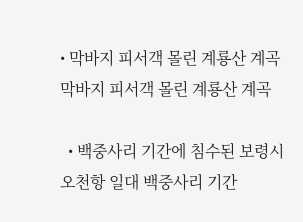• 막바지 피서객 몰린 계룡산 계곡 막바지 피서객 몰린 계룡산 계곡

  • 백중사리 기간에 침수된 보령시 오천항 일대 백중사리 기간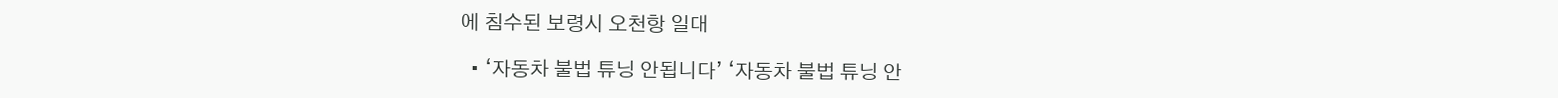에 침수된 보령시 오천항 일대

  • ‘자동차 불법 튜닝 안됩니다’ ‘자동차 불법 튜닝 안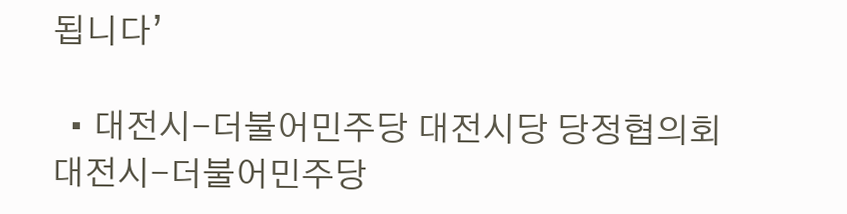됩니다’

  • 대전시-더불어민주당 대전시당 당정협의회 대전시-더불어민주당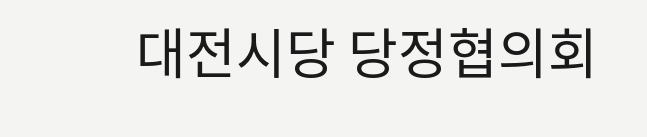대전시당 당정협의회